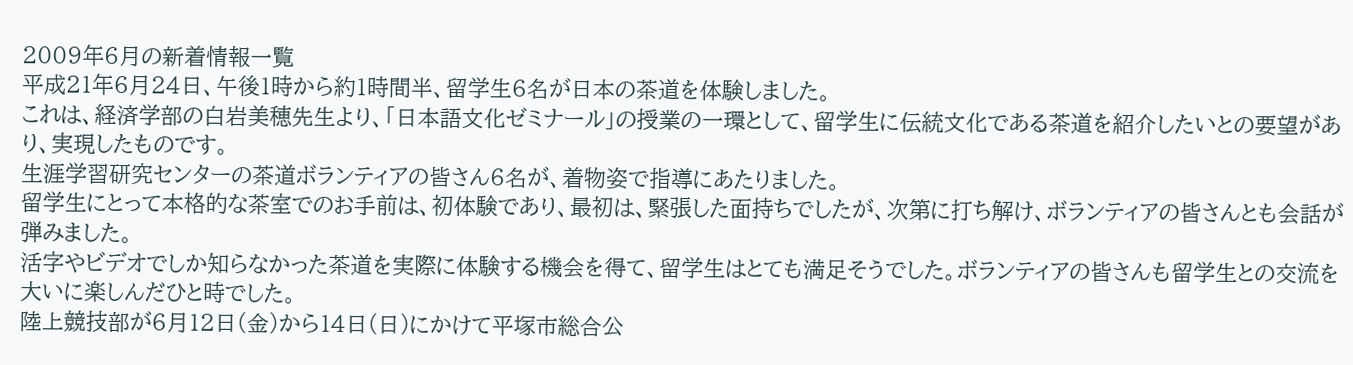2009年6月の新着情報一覧
平成21年6月24日、午後1時から約1時間半、留学生6名が日本の茶道を体験しました。
これは、経済学部の白岩美穂先生より、「日本語文化ゼミナール」の授業の一環として、留学生に伝統文化である茶道を紹介したいとの要望があり、実現したものです。
生涯学習研究センターの茶道ボランティアの皆さん6名が、着物姿で指導にあたりました。
留学生にとって本格的な茶室でのお手前は、初体験であり、最初は、緊張した面持ちでしたが、次第に打ち解け、ボランティアの皆さんとも会話が弾みました。
活字やビデオでしか知らなかった茶道を実際に体験する機会を得て、留学生はとても満足そうでした。ボランティアの皆さんも留学生との交流を大いに楽しんだひと時でした。
陸上競技部が6月12日(金)から14日(日)にかけて平塚市総合公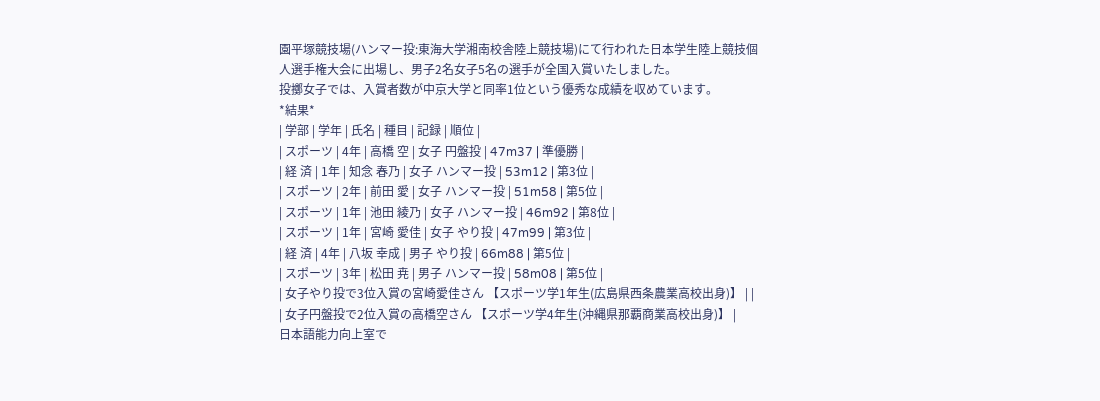園平塚競技場(ハンマー投:東海大学湘南校舎陸上競技場)にて行われた日本学生陸上競技個人選手権大会に出場し、男子2名女子5名の選手が全国入賞いたしました。
投擲女子では、入賞者数が中京大学と同率1位という優秀な成績を収めています。
*結果*
| 学部 | 学年 | 氏名 | 種目 | 記録 | 順位 |
| スポーツ | 4年 | 高橋 空 | 女子 円盤投 | 47m37 | 準優勝 |
| 経 済 | 1年 | 知念 春乃 | 女子 ハンマー投 | 53m12 | 第3位 |
| スポーツ | 2年 | 前田 愛 | 女子 ハンマー投 | 51m58 | 第5位 |
| スポーツ | 1年 | 池田 綾乃 | 女子 ハンマー投 | 46m92 | 第8位 |
| スポーツ | 1年 | 宮崎 愛佳 | 女子 やり投 | 47m99 | 第3位 |
| 経 済 | 4年 | 八坂 幸成 | 男子 やり投 | 66m88 | 第5位 |
| スポーツ | 3年 | 松田 尭 | 男子 ハンマー投 | 58m08 | 第5位 |
| 女子やり投で3位入賞の宮崎愛佳さん 【スポーツ学1年生(広島県西条農業高校出身)】 | |
| 女子円盤投で2位入賞の高橋空さん 【スポーツ学4年生(沖縄県那覇商業高校出身)】 |
日本語能力向上室で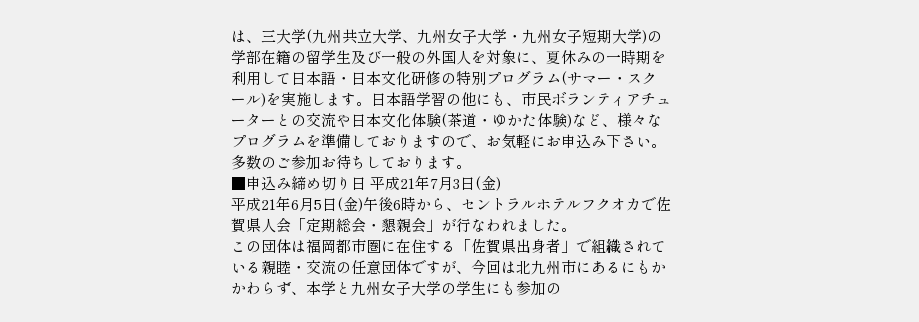は、三大学(九州共立大学、九州女子大学・九州女子短期大学)の学部在籍の留学生及び一般の外国人を対象に、夏休みの一時期を利用して日本語・日本文化研修の特別プログラム(サマー・スクール)を実施します。日本語学習の他にも、市民ボランティアチューターとの交流や日本文化体験(茶道・ゆかた体験)など、様々なプログラムを準備しておりますので、お気軽にお申込み下さい。多数のご参加お待ちしております。
■申込み締め切り日 平成21年7月3日(金)
平成21年6月5日(金)午後6時から、セントラルホテルフクオカで佐賀県人会「定期総会・懇親会」が行なわれました。
この団体は福岡都市圏に在住する「佐賀県出身者」で組織されている親睦・交流の任意団体ですが、今回は北九州市にあるにもかかわらず、本学と九州女子大学の学生にも参加の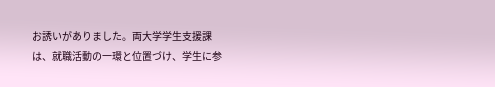お誘いがありました。両大学学生支援課は、就職活動の一環と位置づけ、学生に参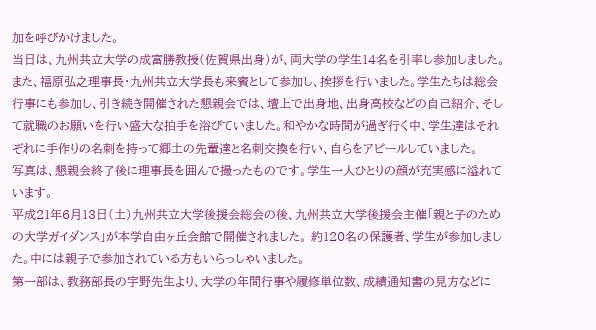加を呼びかけました。
当日は、九州共立大学の成富勝教授(佐賀県出身)が、両大学の学生14名を引率し参加しました。また、福原弘之理事長・九州共立大学長も来賓として参加し、挨拶を行いました。学生たちは総会行事にも参加し、引き続き開催された懇親会では、壇上で出身地、出身高校などの自己紹介、そして就職のお願いを行い盛大な拍手を浴びていました。和やかな時間が過ぎ行く中、学生達はそれぞれに手作りの名刺を持って郷土の先輩達と名刺交換を行い、自らをアピールしていました。
写真は、懇親会終了後に理事長を囲んで撮ったものです。学生一人ひとりの顔が充実感に溢れています。
平成21年6月13日(土)九州共立大学後援会総会の後、九州共立大学後援会主催「親と子のための大学ガイダンス」が本学自由ヶ丘会館で開催されました。 約120名の保護者、学生が参加しました。中には親子で参加されている方もいらっしゃいました。
第一部は、教務部長の宇野先生より、大学の年間行事や履修単位数、成績通知書の見方などに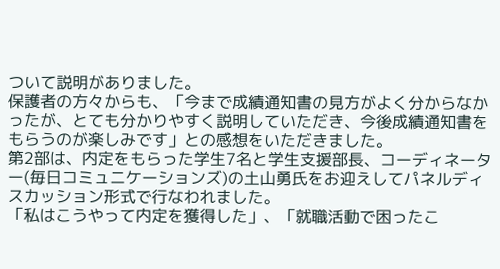ついて説明がありました。
保護者の方々からも、「今まで成績通知書の見方がよく分からなかったが、とても分かりやすく説明していただき、今後成績通知書をもらうのが楽しみです」との感想をいただきました。
第2部は、内定をもらった学生7名と学生支援部長、コーディネーター(毎日コミュニケーションズ)の土山勇氏をお迎えしてパネルディスカッション形式で行なわれました。
「私はこうやって内定を獲得した」、「就職活動で困ったこ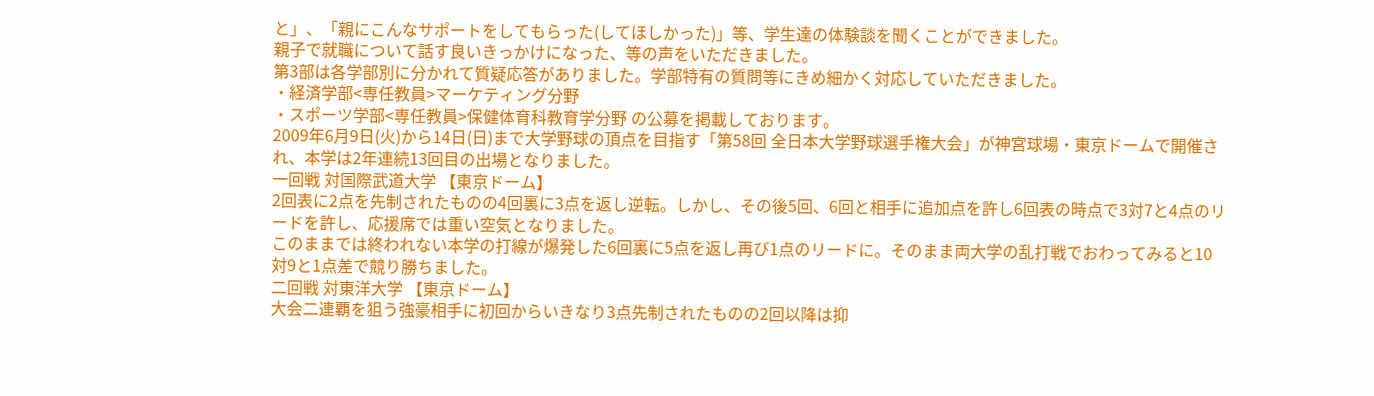と」、「親にこんなサポートをしてもらった(してほしかった)」等、学生達の体験談を聞くことができました。
親子で就職について話す良いきっかけになった、等の声をいただきました。
第3部は各学部別に分かれて質疑応答がありました。学部特有の質問等にきめ細かく対応していただきました。
・経済学部<専任教員>マーケティング分野
・スポーツ学部<専任教員>保健体育科教育学分野 の公募を掲載しております。
2009年6月9日(火)から14日(日)まで大学野球の頂点を目指す「第58回 全日本大学野球選手権大会」が神宮球場・東京ドームで開催され、本学は2年連続13回目の出場となりました。
一回戦 対国際武道大学 【東京ドーム】
2回表に2点を先制されたものの4回裏に3点を返し逆転。しかし、その後5回、6回と相手に追加点を許し6回表の時点で3対7と4点のリードを許し、応援席では重い空気となりました。
このままでは終われない本学の打線が爆発した6回裏に5点を返し再び1点のリードに。そのまま両大学の乱打戦でおわってみると10対9と1点差で競り勝ちました。
二回戦 対東洋大学 【東京ドーム】
大会二連覇を狙う強豪相手に初回からいきなり3点先制されたものの2回以降は抑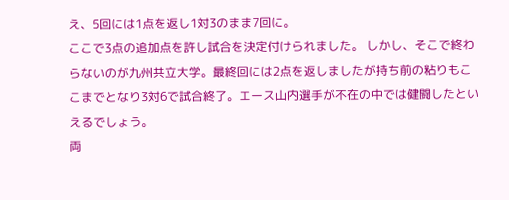え、5回には1点を返し1対3のまま7回に。
ここで3点の追加点を許し試合を決定付けられました。 しかし、そこで終わらないのが九州共立大学。最終回には2点を返しましたが持ち前の粘りもここまでとなり3対6で試合終了。エース山内選手が不在の中では健闘したといえるでしょう。
両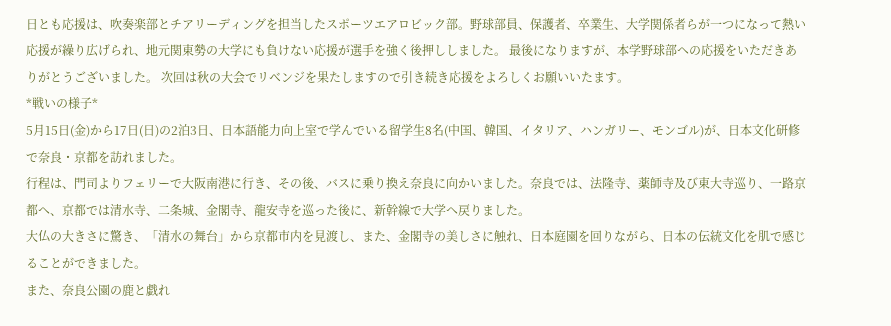日とも応援は、吹奏楽部とチアリーディングを担当したスポーツエアロビック部。野球部員、保護者、卒業生、大学関係者らが一つになって熱い応援が繰り広げられ、地元関東勢の大学にも負けない応援が選手を強く後押ししました。 最後になりますが、本学野球部への応援をいただきありがとうございました。 次回は秋の大会でリベンジを果たしますので引き続き応援をよろしくお願いいたます。
*戦いの様子*
5月15日(金)から17日(日)の2泊3日、日本語能力向上室で学んでいる留学生8名(中国、韓国、イタリア、ハンガリー、モンゴル)が、日本文化研修で奈良・京都を訪れました。
行程は、門司よりフェリーで大阪南港に行き、その後、バスに乗り換え奈良に向かいました。奈良では、法隆寺、薬師寺及び東大寺巡り、一路京都へ、京都では清水寺、二条城、金閣寺、龍安寺を巡った後に、新幹線で大学へ戻りました。
大仏の大きさに驚き、「清水の舞台」から京都市内を見渡し、また、金閣寺の美しさに触れ、日本庭園を回りながら、日本の伝統文化を肌で感じることができました。
また、奈良公園の鹿と戯れ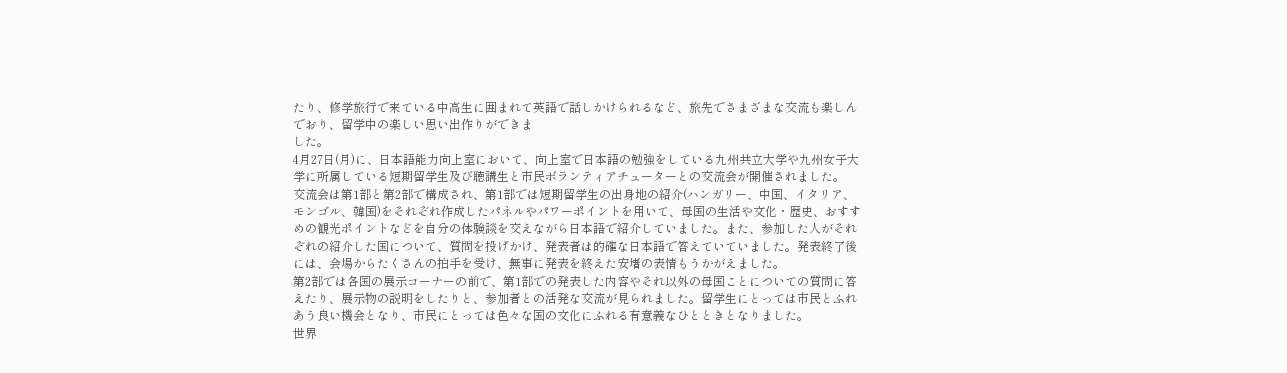たり、修学旅行で来ている中高生に囲まれて英語で話しかけられるなど、旅先でさまざまな交流も楽しんでおり、留学中の楽しい思い出作りができま
した。
4月27日(月)に、日本語能力向上室において、向上室で日本語の勉強をしている九州共立大学や九州女子大学に所属している短期留学生及び聴講生と市民ボランティアチューターとの交流会が開催されました。
交流会は第1部と第2部で構成され、第1部では短期留学生の出身地の紹介(ハンガリー、中国、イタリア、モンゴル、韓国)をそれぞれ作成したパネルやパワーポイントを用いて、母国の生活や文化・歴史、おすすめの観光ポイントなどを自分の体験談を交えながら日本語で紹介していました。また、参加した人がそれぞれの紹介した国について、質問を投げかけ、発表者は的確な日本語で答えていていました。発表終了後には、会場からたくさんの拍手を受け、無事に発表を終えた安堵の表情もうかがえました。
第2部では各国の展示コーナーの前で、第1部での発表した内容やそれ以外の母国ことについての質問に答えたり、展示物の説明をしたりと、参加者との活発な交流が見られました。留学生にとっては市民とふれあう良い機会となり、市民にとっては色々な国の文化にふれる有意義なひとときとなりました。
世界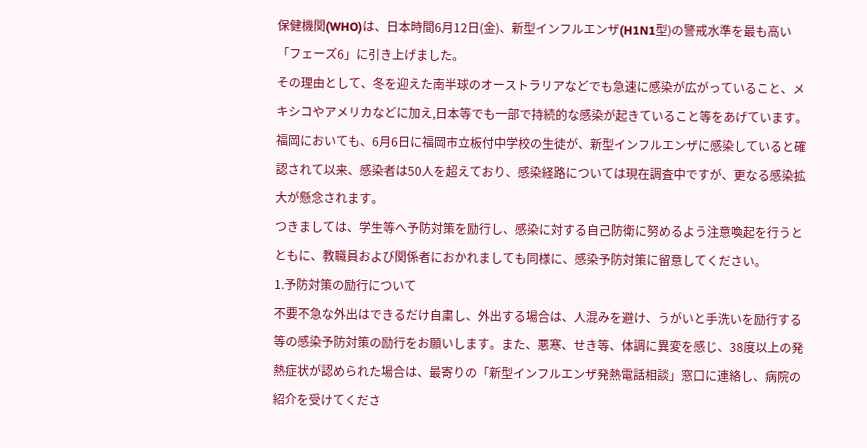保健機関(WHO)は、日本時間6月12日(金)、新型インフルエンザ(H1N1型)の警戒水準を最も高い「フェーズ6」に引き上げました。
その理由として、冬を迎えた南半球のオーストラリアなどでも急速に感染が広がっていること、メキシコやアメリカなどに加え,日本等でも一部で持続的な感染が起きていること等をあげています。
福岡においても、6月6日に福岡市立板付中学校の生徒が、新型インフルエンザに感染していると確認されて以来、感染者は50人を超えており、感染経路については現在調査中ですが、更なる感染拡大が懸念されます。
つきましては、学生等へ予防対策を励行し、感染に対する自己防衛に努めるよう注意喚起を行うとともに、教職員および関係者におかれましても同様に、感染予防対策に留意してください。
1.予防対策の励行について
不要不急な外出はできるだけ自粛し、外出する場合は、人混みを避け、うがいと手洗いを励行する等の感染予防対策の励行をお願いします。また、悪寒、せき等、体調に異変を感じ、38度以上の発熱症状が認められた場合は、最寄りの「新型インフルエンザ発熱電話相談」窓口に連絡し、病院の紹介を受けてくださ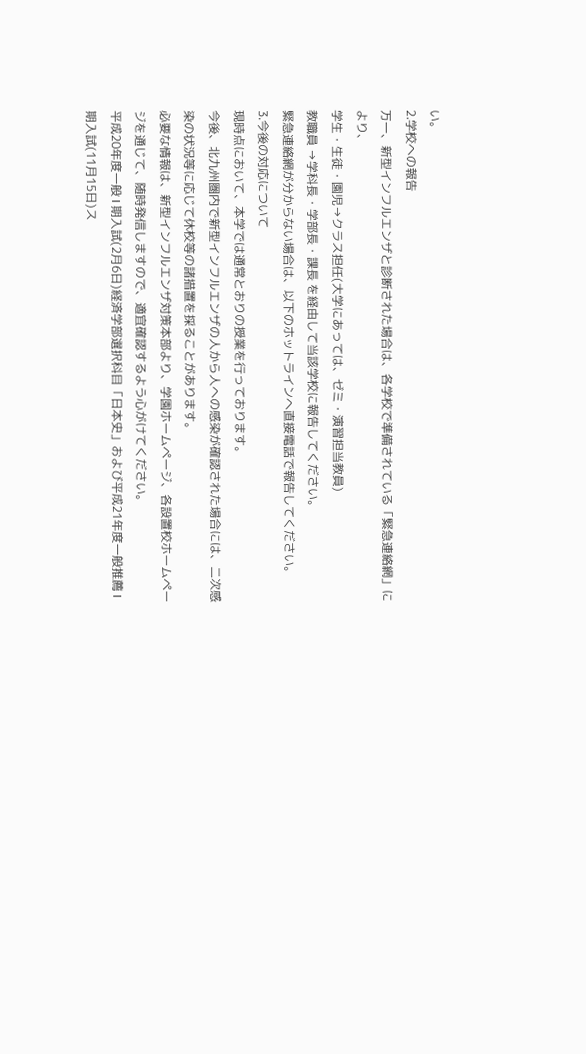い。
2.学校への報告
万一、新型インフルエンザと診断された場合は、各学校で準備されている「緊急連絡網」により、
学生・生徒・園児→クラス担任(大学にあっては、ゼミ・演習担当教員)
教職員 →学科長・学部長・課長 を経由して当該学校に報告してください。
緊急連絡網が分からない場合は、以下のホットラインへ直接電話で報告してください。
3.今後の対応について
現時点において、本学では通常とおりの授業を行っております。
今後、北九州圏内で新型インフルエンザの人から人への感染が確認された場合には、二次感染の状況等に応じて休校等の諸措置を採ることがあります。
必要な情報は、新型インフルエンザ対策本部より、学園ホームページ、各設置校ホームページを通じて、随時発信しますので、適宜確認するよう心がけてください。
平成20年度一般 I 期入試(2月6日)経済学部選択科目「日本史」および平成21年度一般推薦 I 期入試(11月15日)ス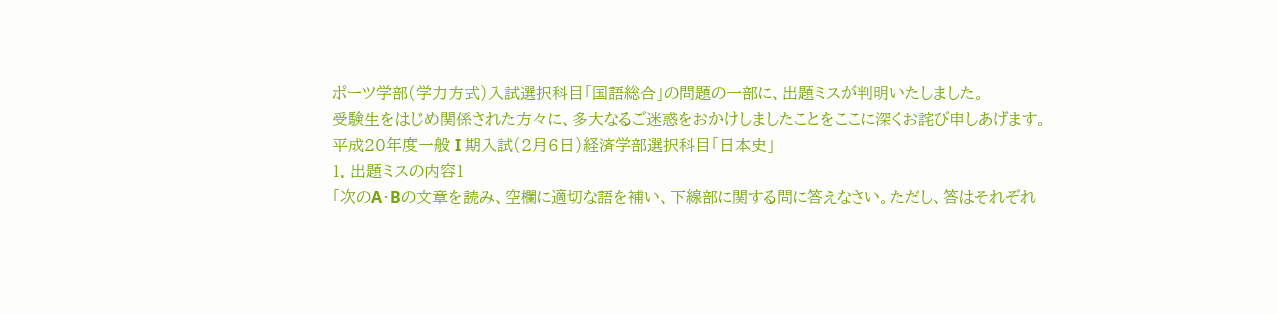ポーツ学部(学力方式)入試選択科目「国語総合」の問題の一部に、出題ミスが判明いたしました。
受験生をはじめ関係された方々に、多大なるご迷惑をおかけしましたことをここに深くお詫び申しあげます。
平成20年度一般 I 期入試(2月6日)経済学部選択科目「日本史」
1. 出題ミスの内容1
「次のA・Bの文章を読み、空欄に適切な語を補い、下線部に関する問に答えなさい。ただし、答はそれぞれ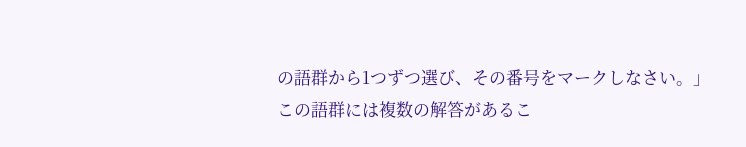の語群から1つずつ選び、その番号をマークしなさい。」
この語群には複数の解答があるこ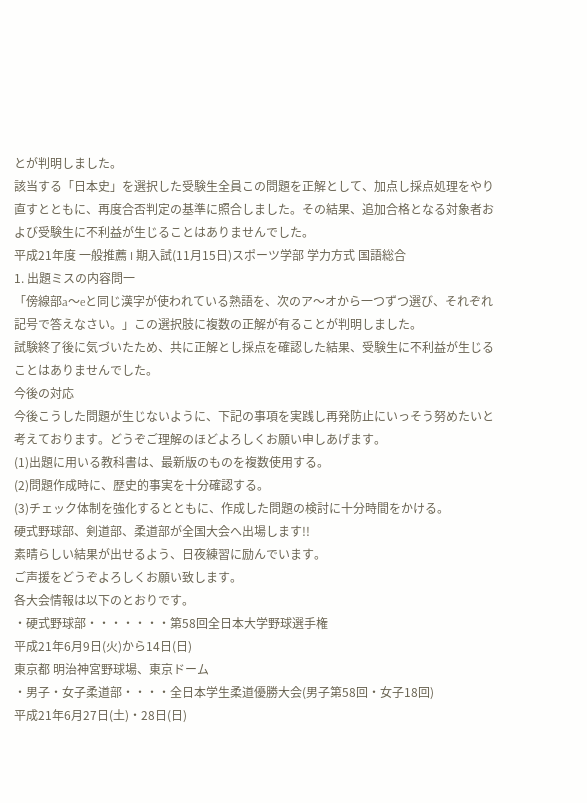とが判明しました。
該当する「日本史」を選択した受験生全員この問題を正解として、加点し採点処理をやり直すとともに、再度合否判定の基準に照合しました。その結果、追加合格となる対象者および受験生に不利益が生じることはありませんでした。
平成21年度 一般推薦 I 期入試(11月15日)スポーツ学部 学力方式 国語総合
1. 出題ミスの内容問一
「傍線部a〜eと同じ漢字が使われている熟語を、次のア〜オから一つずつ選び、それぞれ記号で答えなさい。」この選択肢に複数の正解が有ることが判明しました。
試験終了後に気づいたため、共に正解とし採点を確認した結果、受験生に不利益が生じることはありませんでした。
今後の対応
今後こうした問題が生じないように、下記の事項を実践し再発防止にいっそう努めたいと考えております。どうぞご理解のほどよろしくお願い申しあげます。
(1)出題に用いる教科書は、最新版のものを複数使用する。
(2)問題作成時に、歴史的事実を十分確認する。
(3)チェック体制を強化するとともに、作成した問題の検討に十分時間をかける。
硬式野球部、剣道部、柔道部が全国大会へ出場します!!
素晴らしい結果が出せるよう、日夜練習に励んでいます。
ご声援をどうぞよろしくお願い致します。
各大会情報は以下のとおりです。
・硬式野球部・・・・・・・第58回全日本大学野球選手権
平成21年6月9日(火)から14日(日)
東京都 明治神宮野球場、東京ドーム
・男子・女子柔道部・・・・全日本学生柔道優勝大会(男子第58回・女子18回)
平成21年6月27日(土)・28日(日)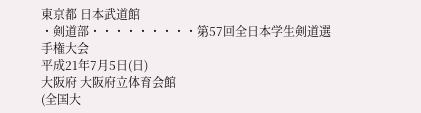東京都 日本武道館
・剣道部・・・・・・・・・第57回全日本学生剣道選手権大会
平成21年7月5日(日)
大阪府 大阪府立体育会館
(全国大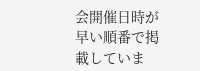会開催日時が早い順番で掲載していま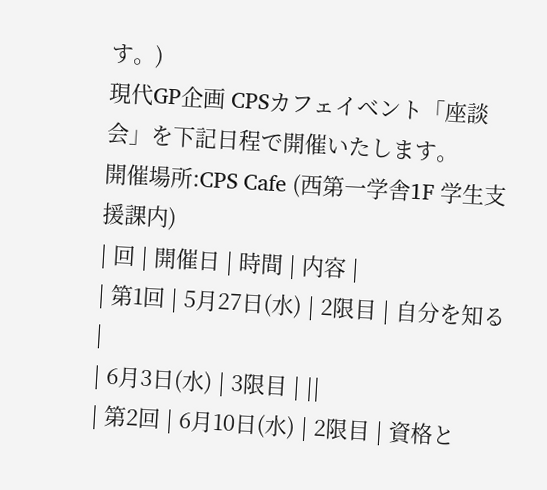す。)
現代GP企画 CPSカフェイベント「座談会」を下記日程で開催いたします。
開催場所:CPS Cafe (西第一学舎1F 学生支援課内)
| 回 | 開催日 | 時間 | 内容 |
| 第1回 | 5月27日(水) | 2限目 | 自分を知る |
| 6月3日(水) | 3限目 | ||
| 第2回 | 6月10日(水) | 2限目 | 資格と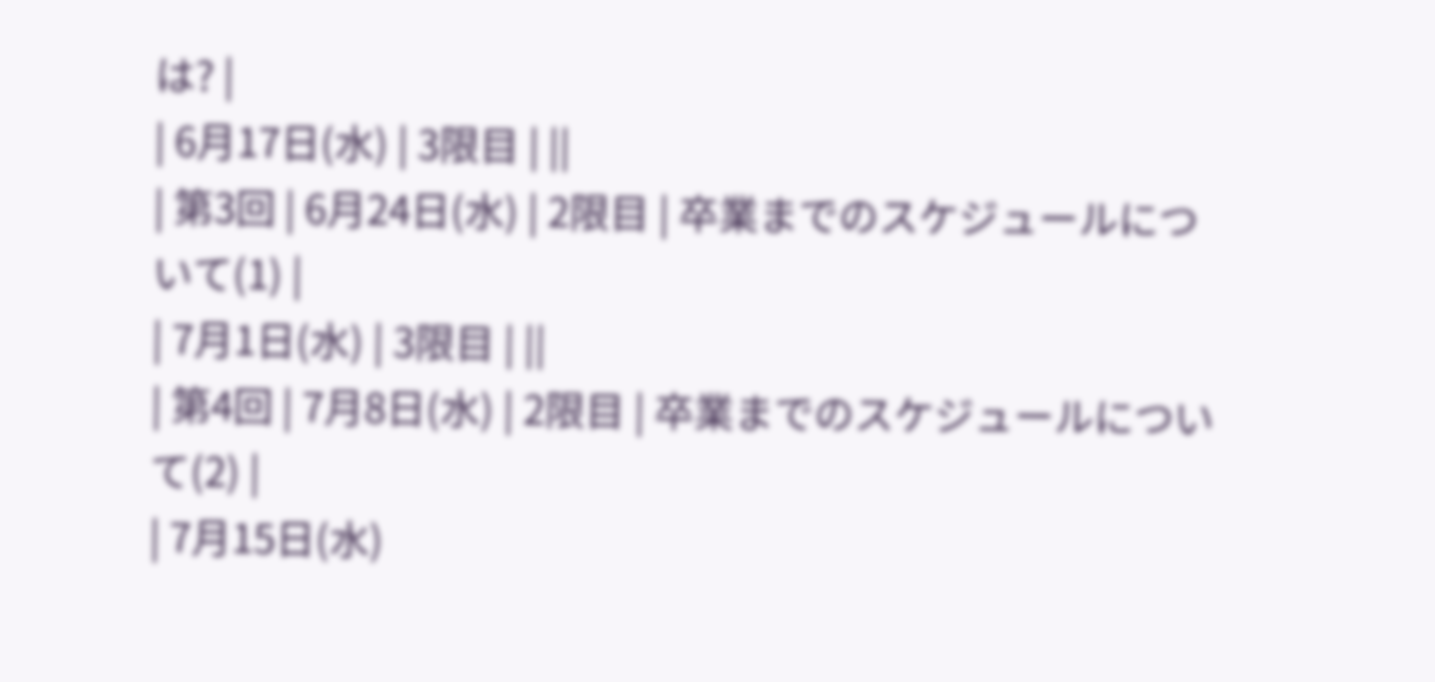は? |
| 6月17日(水) | 3限目 | ||
| 第3回 | 6月24日(水) | 2限目 | 卒業までのスケジュールについて(1) |
| 7月1日(水) | 3限目 | ||
| 第4回 | 7月8日(水) | 2限目 | 卒業までのスケジュールについて(2) |
| 7月15日(水)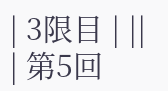| 3限目 | ||
| 第5回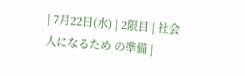| 7月22日(水) | 2限目 | 社会人になるため の準備 |